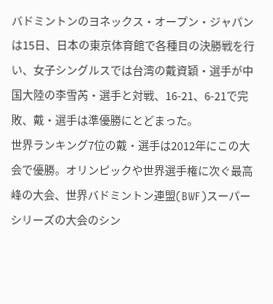バドミントンのヨネックス・オープン・ジャパンは15日、日本の東京体育館で各種目の決勝戦を行い、女子シングルスでは台湾の戴資穎・選手が中国大陸の李雪芮・選手と対戦、16-21、6-21で完敗、戴・選手は準優勝にとどまった。
世界ランキング7位の戴・選手は2012年にこの大会で優勝。オリンピックや世界選手権に次ぐ最高峰の大会、世界バドミントン連盟(BWF)スーパーシリーズの大会のシン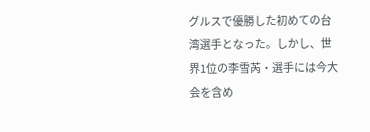グルスで優勝した初めての台湾選手となった。しかし、世界1位の李雪芮・選手には今大会を含め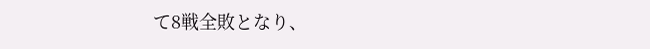て8戦全敗となり、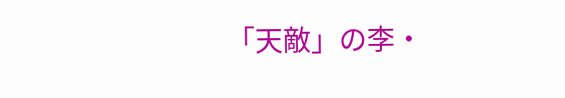「天敵」の李・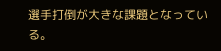選手打倒が大きな課題となっている。